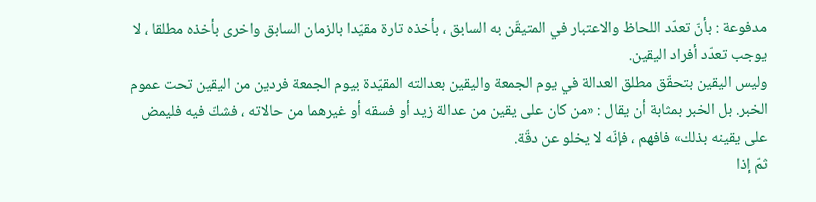مدفوعة : بأنّ تعدّد اللحاظ والاعتبار في المتيقّن به السابق ، بأخذه تارة مقيّدا بالزمان السابق واخرى بأخذه مطلقا ، لا يوجب تعدّد أفراد اليقين.
وليس اليقين بتحقّق مطلق العدالة في يوم الجمعة واليقين بعدالته المقيّدة بيوم الجمعة فردين من اليقين تحت عموم الخبر. بل الخبر بمثابة أن يقال : «من كان على يقين من عدالة زيد أو فسقه أو غيرهما من حالاته ، فشكّ فيه فليمض على يقينه بذلك» فافهم ، فإنّه لا يخلو عن دقّة.
ثمّ إذا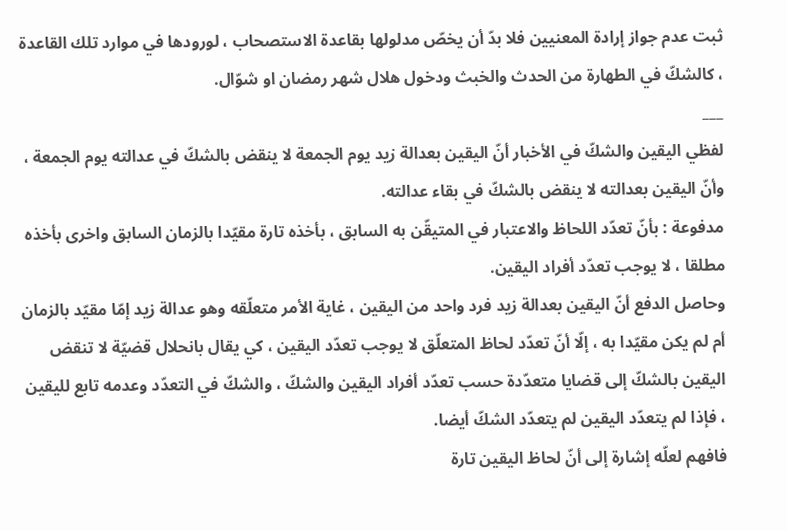ثبت عدم جواز إرادة المعنيين فلا بدّ أن يخصّ مدلولها بقاعدة الاستصحاب ، لورودها في موارد تلك القاعدة ، كالشكّ في الطهارة من الحدث والخبث ودخول هلال شهر رمضان او شوّال.
___
لفظي اليقين والشكّ في الأخبار أنّ اليقين بعدالة زيد يوم الجمعة لا ينقض بالشكّ في عدالته يوم الجمعة ، وأنّ اليقين بعدالته لا ينقض بالشكّ في بقاء عدالته.
مدفوعة : بأنّ تعدّد اللحاظ والاعتبار في المتيقّن به السابق ، بأخذه تارة مقيّدا بالزمان السابق واخرى بأخذه مطلقا ، لا يوجب تعدّد أفراد اليقين.
وحاصل الدفع أنّ اليقين بعدالة زيد فرد واحد من اليقين ، غاية الأمر متعلّقه وهو عدالة زيد إمّا مقيّد بالزمان أم لم يكن مقيّدا به ، إلّا أنّ تعدّد لحاظ المتعلّق لا يوجب تعدّد اليقين ، كي يقال بانحلال قضيّة لا تنقض اليقين بالشكّ إلى قضايا متعدّدة حسب تعدّد أفراد اليقين والشكّ ، والشكّ في التعدّد وعدمه تابع لليقين ، فإذا لم يتعدّد اليقين لم يتعدّد الشكّ أيضا.
فافهم لعلّه إشارة إلى أنّ لحاظ اليقين تارة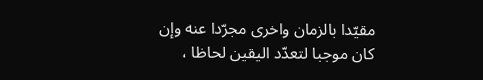مقيّدا بالزمان واخرى مجرّدا عنه وإن كان موجبا لتعدّد اليقين لحاظا ،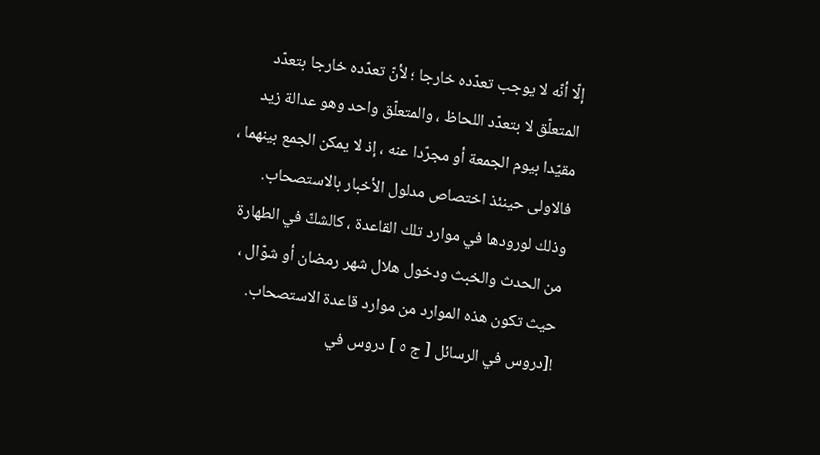إلّا أنّه لا يوجب تعدّده خارجا ؛ لأنّ تعدّده خارجا بتعدّد المتعلّق لا بتعدّد اللحاظ ، والمتعلّق واحد وهو عدالة زيد مقيّدا بيوم الجمعة أو مجرّدا عنه ، إذ لا يمكن الجمع بينهما ، فالاولى حينئذ اختصاص مدلول الأخبار بالاستصحاب.
وذلك لورودها في موارد تلك القاعدة ، كالشكّ في الطهارة من الحدث والخبث ودخول هلال شهر رمضان أو شوّال ، حيث تكون هذه الموارد من موارد قاعدة الاستصحاب.
![دروس في الرسائل [ ج ٥ ] دروس في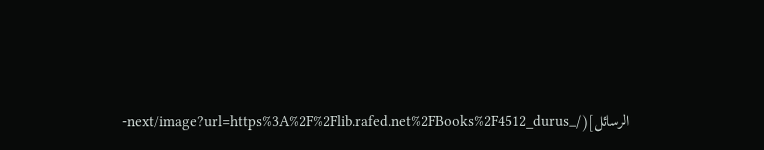الرسائل](/_next/image?url=https%3A%2F%2Flib.rafed.net%2FBooks%2F4512_durus-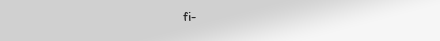fi-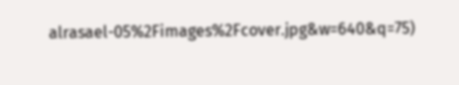alrasael-05%2Fimages%2Fcover.jpg&w=640&q=75)